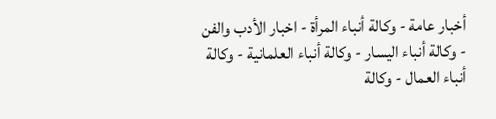أخبار عامة - وكالة أنباء المرأة - اخبار الأدب والفن - وكالة أنباء اليسار - وكالة أنباء العلمانية - وكالة أنباء العمال - وكالة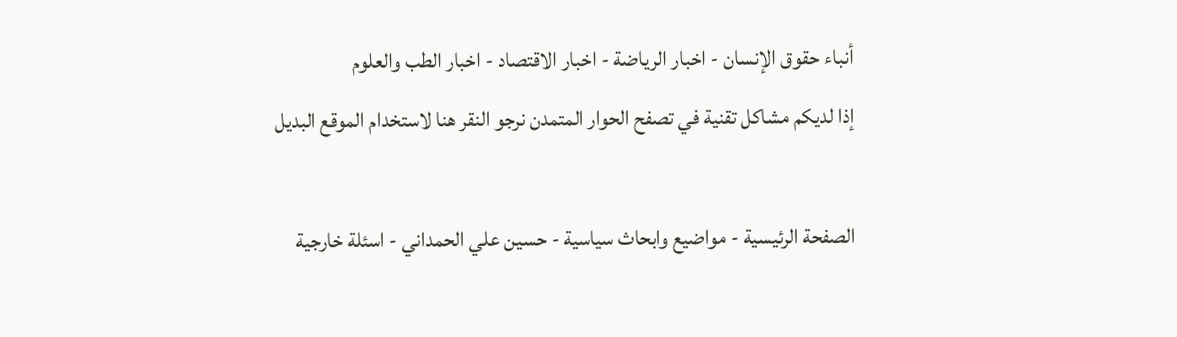أنباء حقوق الإنسان - اخبار الرياضة - اخبار الاقتصاد - اخبار الطب والعلوم
إذا لديكم مشاكل تقنية في تصفح الحوار المتمدن نرجو النقر هنا لاستخدام الموقع البديل

الصفحة الرئيسية - مواضيع وابحاث سياسية - حسين علي الحمداني - اسئلة خارجية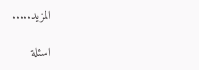المزيد.....

اسئلة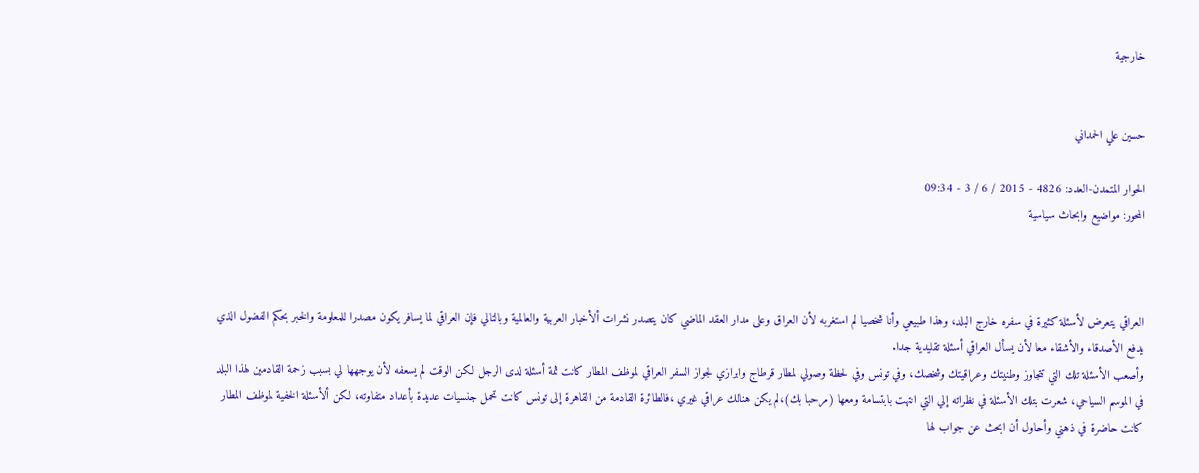خارجية


حسين علي الحمداني

الحوار المتمدن-العدد: 4826 - 2015 / 6 / 3 - 09:34
المحور: مواضيع وابحاث سياسية



العراقي يتعرض لأسئلة كثيرة في سفره خارج البلد، وهذا طبيعي وأنا شخصيا لم استغربه لأن العراق وعلى مدار العقد الماضي كان يتصدر نشرات ألأخبار العربية والعالمية وبالتالي فإن العراقي لما يسافر يكون مصدرا للمعلومة والخبر بحكم الفضول الذي يدفع الأصدقاء والأشقاء معا لأن يسأل العراقي أسئلة تقليدية جدا.
وأصعب الأسئلة تلك التي تتجاوز وطنيتك وعراقيتك وشخصك، وفي تونس وفي لحظة وصولي لمطار قرطاج وابرازي لجواز السفر العراقي لموظف المطار كانت ثمة أسئلة لدى الرجل لكن الوقت لم يسعفه لأن يوجهها لي بسبب زحمة القادمين لهذا البلد في الموسم السياحي، شعرت بتلك الأسئلة في نظراته إلي التي انتهت بابتسامة ومعها (مرحبا بك)،لم يكن هنالك عراقي غيري ،فالطائرة القادمة من القاهرة إلى تونس كانت تحمل جنسيات عديدة بأعداد متفاوته، لكن ألأسئلة الخفية لموظف المطار كانت حاضرة في ذهني وأحاول أن ابحث عن جواب لها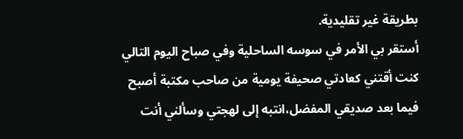بطريقة غير تقليدية.
أستقر بي الأمر في سوسه الساحلية وفي صباح اليوم التالي كنت أقتني كعادتي صحيفة يومية من صاحب مكتبة أصبح فيما بعد صديقي المفضل،انتبه إلى لهجتي وسألني أنت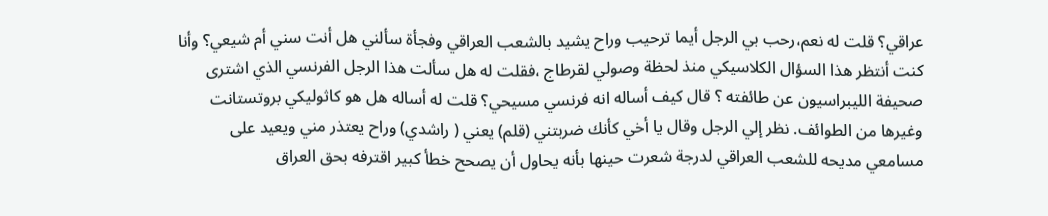عراقي؟ قلت له نعم،رحب بي الرجل أيما ترحيب وراح يشيد بالشعب العراقي وفجأة سألني هل أنت سني أم شيعي؟ وأنا كنت أنتظر هذا السؤال الكلاسيكي منذ لحظة وصولي لقرطاج ،فقلت له هل سألت هذا الرجل الفرنسي الذي اشترى صحيفة الليبراسيون عن طائفته ؟ قال كيف أساله انه فرنسي مسيحي؟ قلت له أساله هل هو كاثوليكي بروتستانت وغيرها من الطوائف. نظر إلي الرجل وقال يا أخي كأنك ضربتني (قلم) يعني ( راشدي) وراح يعتذر مني ويعيد على مسامعي مديحه للشعب العراقي لدرجة شعرت حينها بأنه يحاول أن يصحح خطأ كبير اقترفه بحق العراق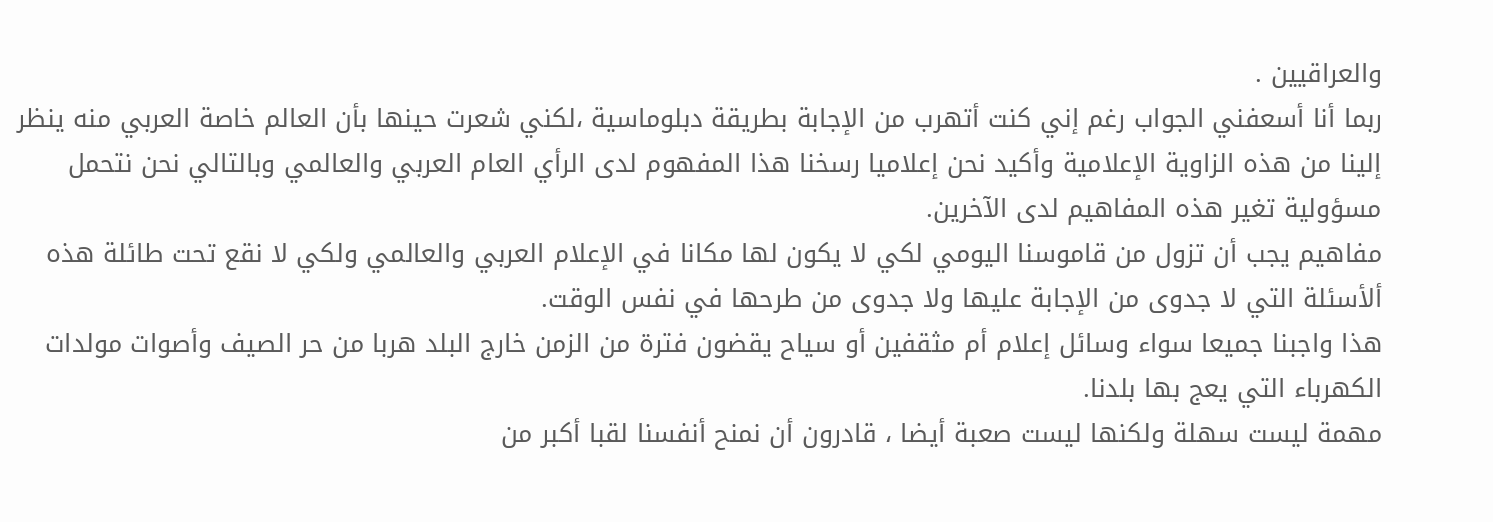والعراقيين .
ربما أنا أسعفني الجواب رغم إني كنت أتهرب من الإجابة بطريقة دبلوماسية ،لكني شعرت حينها بأن العالم خاصة العربي منه ينظر إلينا من هذه الزاوية الإعلامية وأكيد نحن إعلاميا رسخنا هذا المفهوم لدى الرأي العام العربي والعالمي وبالتالي نحن نتحمل مسؤولية تغير هذه المفاهيم لدى الآخرين.
مفاهيم يجب أن تزول من قاموسنا اليومي لكي لا يكون لها مكانا في الإعلام العربي والعالمي ولكي لا نقع تحت طائلة هذه ألأسئلة التي لا جدوى من الإجابة عليها ولا جدوى من طرحها في نفس الوقت.
هذا واجبنا جميعا سواء وسائل إعلام أم مثقفين أو سياح يقضون فترة من الزمن خارج البلد هربا من حر الصيف وأصوات مولدات الكهرباء التي يعج بها بلدنا.
مهمة ليست سهلة ولكنها ليست صعبة أيضا ، قادرون أن نمنح أنفسنا لقبا أكبر من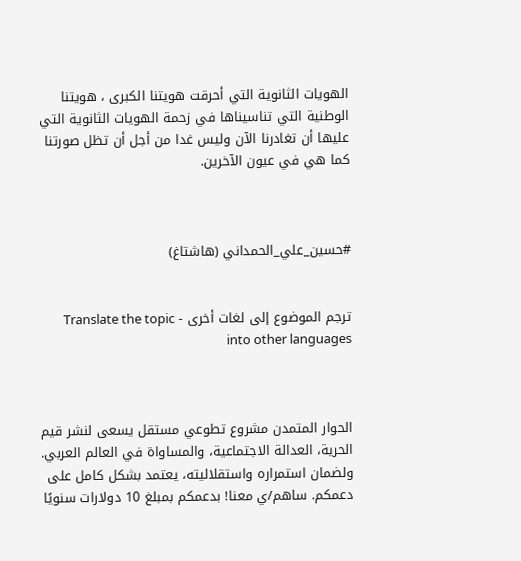الهويات الثانوية التي أحرقت هويتنا الكبرى ، هويتنا الوطنية التي تناسيناها في زحمة الهويات الثانوية التي عليها أن تغادرنا الآن وليس غدا من أجل أن تظل صورتنا كما هي في عيون الآخرين.



#حسين_علي_الحمداني (هاشتاغ)


ترجم الموضوع إلى لغات أخرى - Translate the topic into other languages



الحوار المتمدن مشروع تطوعي مستقل يسعى لنشر قيم الحرية، العدالة الاجتماعية، والمساواة في العالم العربي. ولضمان استمراره واستقلاليته، يعتمد بشكل كامل على دعمكم. ساهم/ي معنا! بدعمكم بمبلغ 10 دولارات سنويًا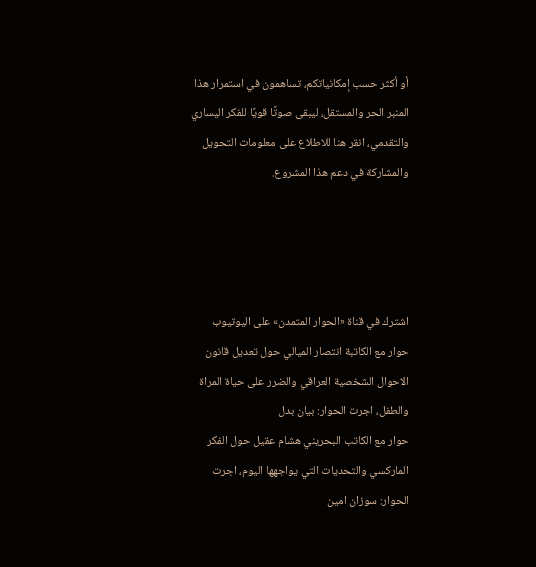أو أكثر حسب إمكانياتكم، تساهمون في استمرار هذا المنبر الحر والمستقل، ليبقى صوتًا قويًا للفكر اليساري والتقدمي، انقر هنا للاطلاع على معلومات التحويل والمشاركة في دعم هذا المشروع.




اشترك في قناة «الحوار المتمدن» على اليوتيوب
حوار مع الكاتبة انتصار الميالي حول تعديل قانون الاحوال الشخصية العراقي والضرر على حياة المراة والطفل، اجرت الحوار: بيان بدل
حوار مع الكاتب البحريني هشام عقيل حول الفكر الماركسي والتحديات التي يواجهها اليوم، اجرت الحوار: سوزان امين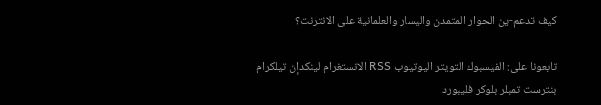كيف تدعم-ين الحوار المتمدن واليسار والعلمانية على الانترنت؟

تابعونا على: الفيسبوك التويتر اليوتيوب RSS الانستغرام لينكدإن تيلكرام بنترست تمبلر بلوكر فليبورد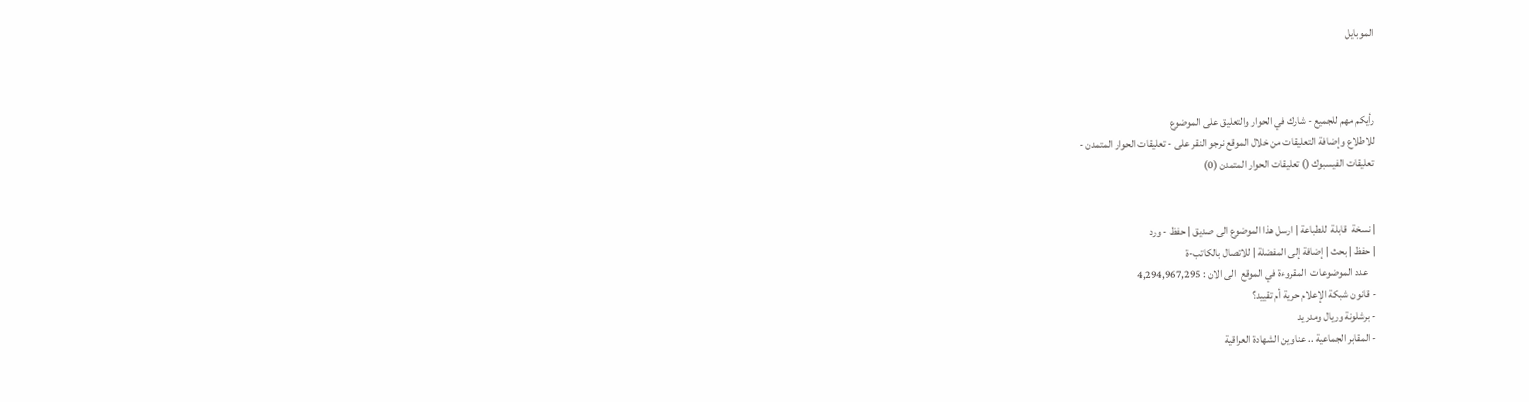الموبايل



رأيكم مهم للجميع - شارك في الحوار والتعليق على الموضوع
للاطلاع وإضافة التعليقات من خلال الموقع نرجو النقر على - تعليقات الحوار المتمدن -
تعليقات الفيسبوك () تعليقات الحوار المتمدن (0)


| نسخة  قابلة  للطباعة | ارسل هذا الموضوع الى صديق | حفظ - ورد
| حفظ | بحث | إضافة إلى المفضلة | للاتصال بالكاتب-ة
    عدد الموضوعات  المقروءة في الموقع  الى الان : 4,294,967,295
- قانون شبكة الإعلام حرية أم تقييد؟
- برشلونة وريال ومدريد
- المقابر الجماعية .. عناوين الشهادة العراقية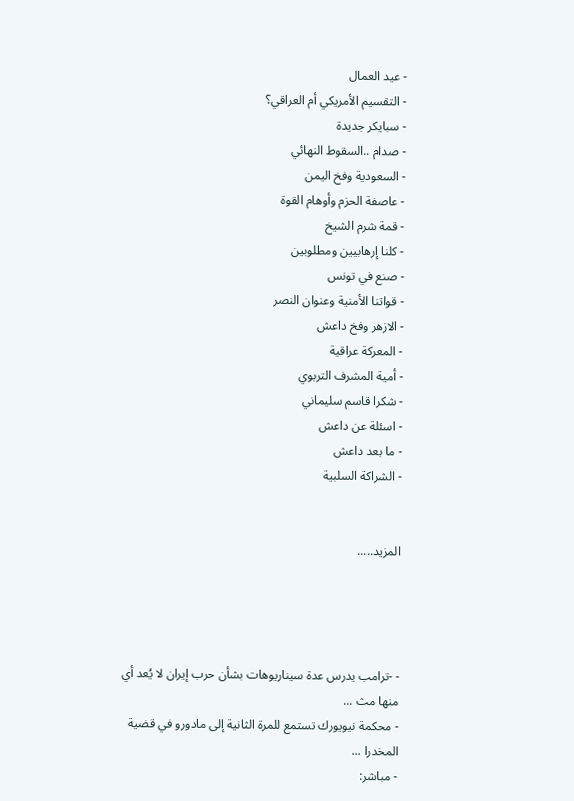- عيد العمال
- التقسيم الأمريكي أم العراقي؟
- سبايكر جديدة
- صدام ..السقوط النهائي
- السعودية وفخ اليمن
- عاصفة الحزم وأوهام القوة
- قمة شرم الشيخ
- كلنا إرهابيين ومطلوبين
- صنع في تونس
- قواتنا الأمنية وعنوان النصر
- الازهر وفخ داعش
- المعركة عراقية
- أمية المشرف التربوي
- شكرا قاسم سليماني
- اسئلة عن داعش
- ما بعد داعش
- الشراكة السلبية


المزيد.....




- -ترامب يدرس عدة سيناريوهات بشأن حرب إيران لا يُعد أي منها مث ...
- محكمة نيويورك تستمع للمرة الثانية إلى مادورو في قضية المخدرا ...
- مباشر: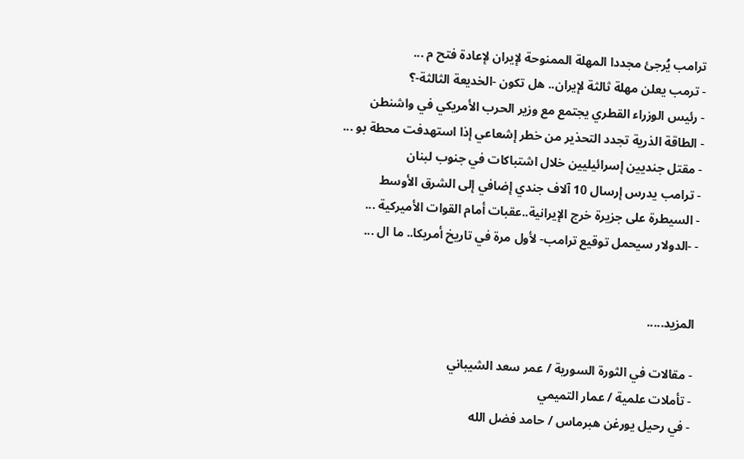ترامب يُرجئ مجددا المهلة الممنوحة لإيران لإعادة فتح م ...
- ترمب يعلن مهلة ثالثة لإيران.. هل تكون -الخديعة الثالثة-؟
- رئيس الوزراء القطري يجتمع مع وزير الحرب الأمريكي في واشنطن
- الطاقة الذرية تجدد التحذير من خطر إشعاعي إذا استهدفت محطة بو ...
- مقتل جنديين إسرائيليين خلال اشتباكات في جنوب لبنان
- ترامب يدرس إرسال 10 آلاف جندي إضافي إلى الشرق الأوسط
- السيطرة على جزيرة خرج الإيرانية..عقبات أمام القوات الأميركية ...
- -الدولار سيحمل توقيع ترامب- لأول مرة في تاريخ أمريكا.. ما ال ...


المزيد.....

- مقالات في الثورة السورية / عمر سعد الشيباني
- تأملات علمية / عمار التميمي
- في رحيل يورغن هبرماس / حامد فضل الله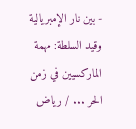- بين نار الإمبريالية وقيد السلطة: مهمة الماركسيين في زمن الحر ... / رياض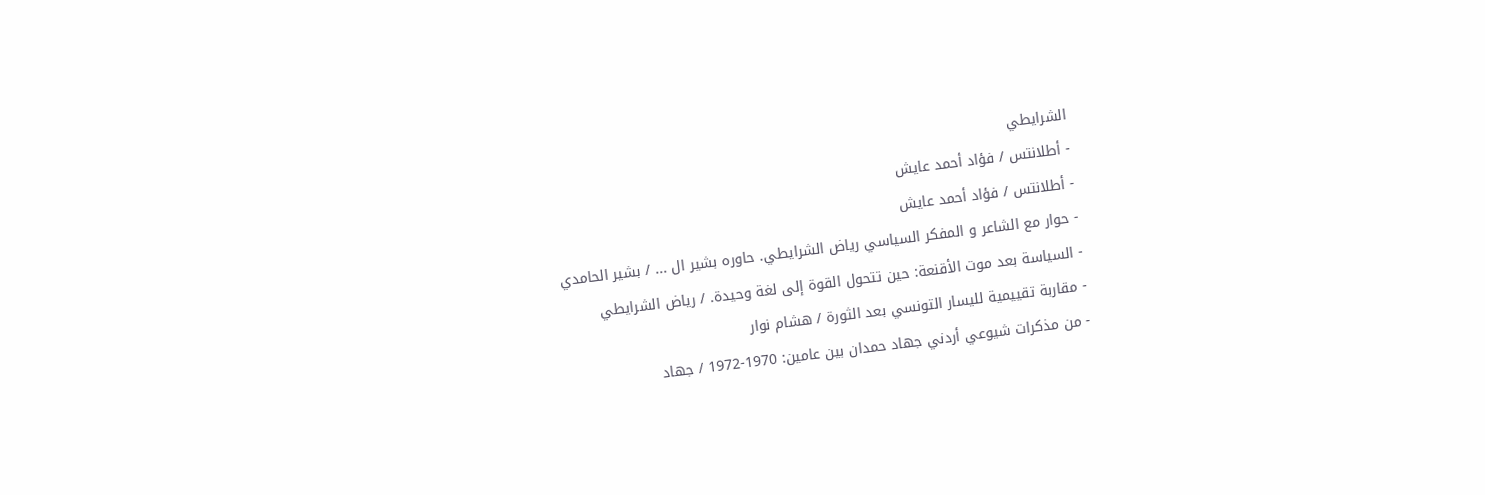الشرايطي
- أطلانتس / فؤاد أحمد عايش
- أطلانتس / فؤاد أحمد عايش
- حوار مع الشاعر و المفكر السياسي رياض الشرايطي. حاوره بشير ال ... / بشير الحامدي
- السياسة بعد موت الأقنعة: حين تتحول القوة إلى لغة وحيدة. / رياض الشرايطي
- مقاربة تقييمية لليسار التونسي بعد الثورة / هشام نوار
- من مذكرات شيوعي أردني جهاد حمدان بين عامين: 1970-1972 / جهاد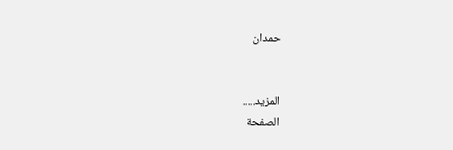حمدان


المزيد.....
الصفحة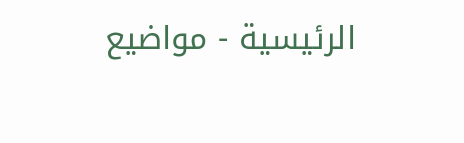الرئيسية - مواضيع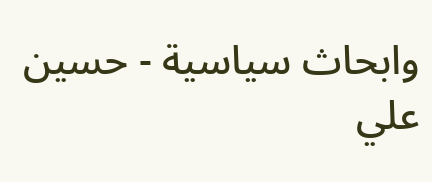وابحاث سياسية - حسين علي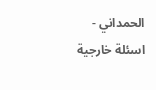الحمداني - اسئلة خارجية